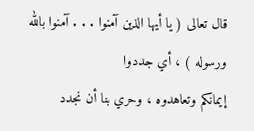قال تعالى ( يا أيها الذين آمنوا . . . آمنوا بالله ورسوله ) ، أي جددوا
إيمانكم وتعاهدوه ، وحري بنا أن نجدد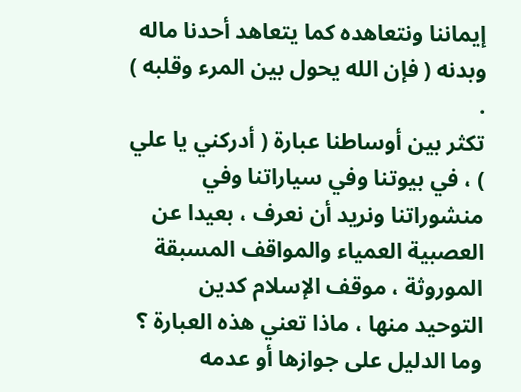إيماننا ونتعاهده كما يتعاهد أحدنا ماله
وبدنه ( فإن الله يحول بين المرء وقلبه ) .
تكثر بين أوساطنا عبارة ( أدركني يا علي ) ، في بيوتنا وفي سياراتنا وفي
منشوراتنا ونريد أن نعرف ، بعيدا عن العصبية العمياء والمواقف المسبقة
الموروثة ، موقف الإسلام كدين التوحيد منها ، ماذا تعني هذه العبارة ؟
وما الدليل على جوازها أو عدمه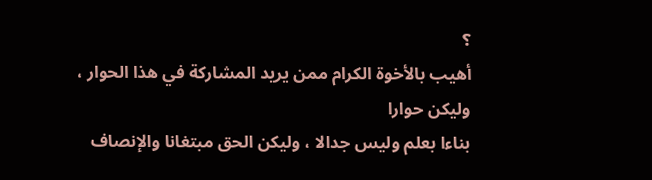؟
أهيب بالأخوة الكرام ممن يريد المشاركة في هذا الحوار ، وليكن حوارا
بناءا بعلم وليس جدالا ، وليكن الحق مبتغانا والإنصاف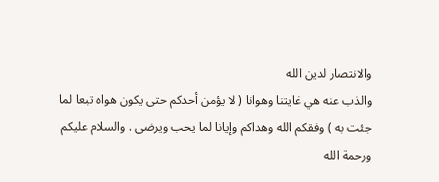والانتصار لدين الله
والذب عنه هي غايتنا وهوانا ( لا يؤمن أحدكم حتى يكون هواه تبعا لما
جئت به ) وفقكم الله وهداكم وإيانا لما يحب ويرضى . والسلام عليكم
ورحمة الله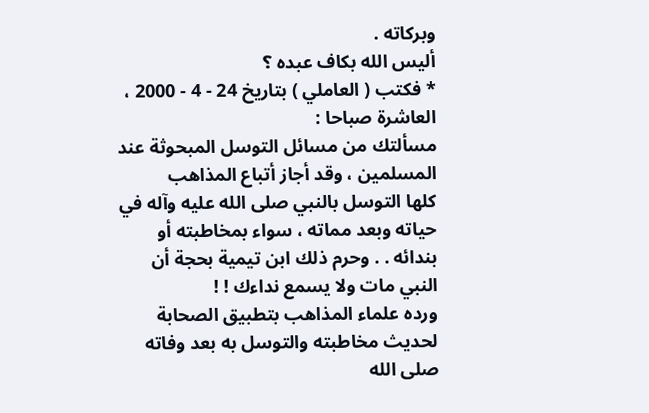وبركاته .
أليس الله بكاف عبده ؟
* فكتب ( العاملي ) بتاريخ 24 - 4 - 2000 ، العاشرة صباحا :
مسألتك من مسائل التوسل المبحوثة عند المسلمين ، وقد أجاز أتباع المذاهب
كلها التوسل بالنبي صلى الله عليه وآله في حياته وبعد مماته ، سواء بمخاطبته أو
بندائه . . وحرم ذلك ابن تيمية بحجة أن النبي مات ولا يسمع نداءك ! !
ورده علماء المذاهب بتطبيق الصحابة لحديث مخاطبته والتوسل به بعد وفاته
صلى الله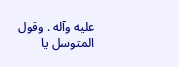عليه وآله . وقول المتوسل يا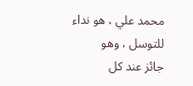محمد علي ، هو نداء للتوسل ، وهو
جائز عند كل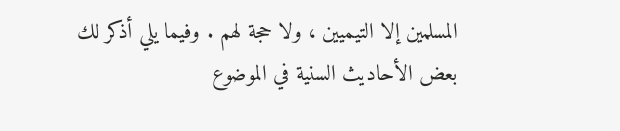المسلمين إلا التيميين ، ولا حجة لهم . وفيما يلي أذكر لك
بعض الأحاديث السنية في الموضوع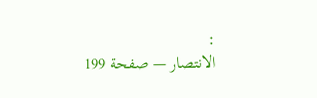:
الانتصار — صفحة 199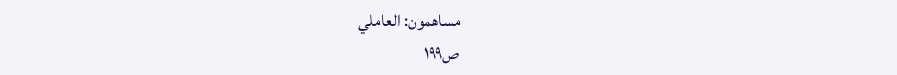مساهمون: العاملي
ص١٩٩